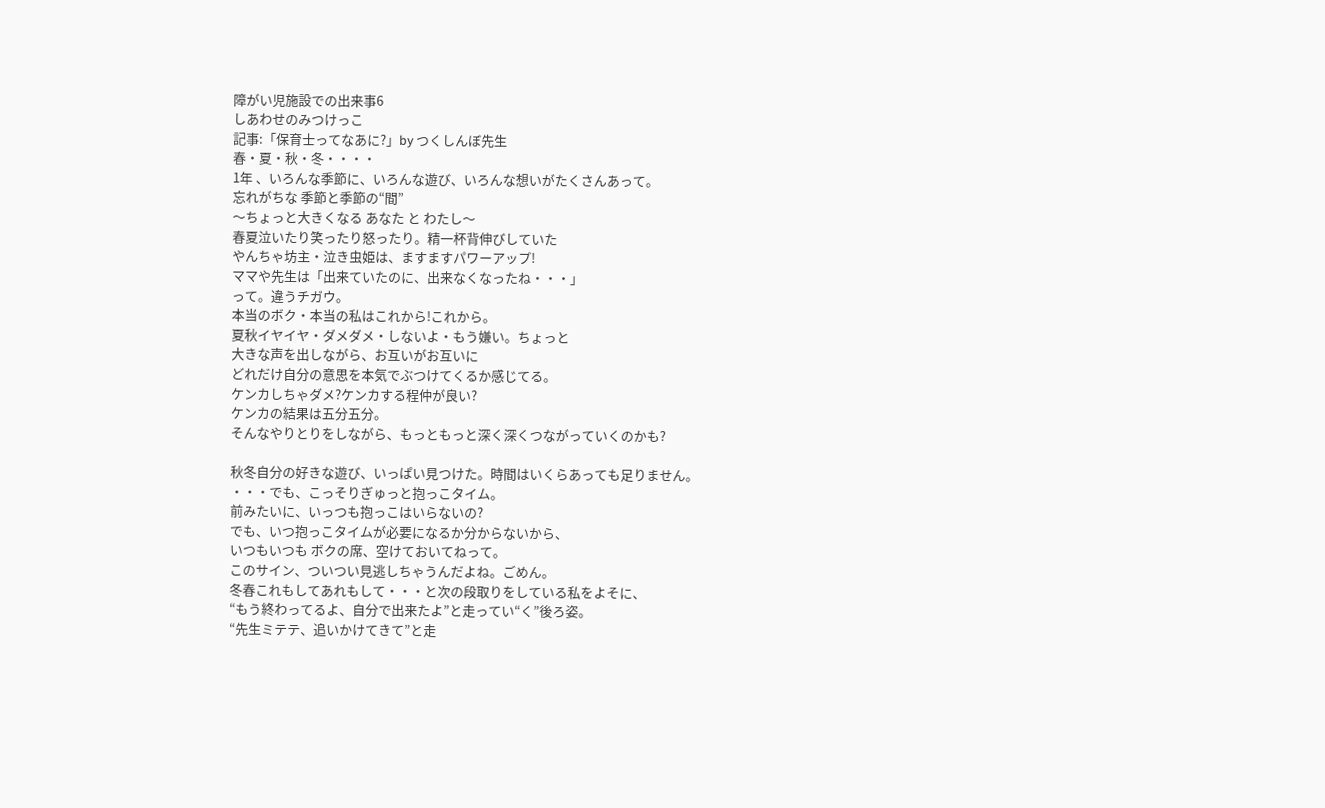障がい児施設での出来事6
しあわせのみつけっこ
記事:「保育士ってなあに?」by つくしんぼ先生
春・夏・秋・冬・・・・
1年 、いろんな季節に、いろんな遊び、いろんな想いがたくさんあって。
忘れがちな 季節と季節の“間”
〜ちょっと大きくなる あなた と わたし〜
春夏泣いたり笑ったり怒ったり。精一杯背伸びしていた
やんちゃ坊主・泣き虫姫は、ますますパワーアップ!
ママや先生は「出来ていたのに、出来なくなったね・・・」
って。違うチガウ。
本当のボク・本当の私はこれから!これから。
夏秋イヤイヤ・ダメダメ・しないよ・もう嫌い。ちょっと
大きな声を出しながら、お互いがお互いに
どれだけ自分の意思を本気でぶつけてくるか感じてる。
ケンカしちゃダメ?ケンカする程仲が良い?
ケンカの結果は五分五分。
そんなやりとりをしながら、もっともっと深く深くつながっていくのかも?

秋冬自分の好きな遊び、いっぱい見つけた。時間はいくらあっても足りません。
・・・でも、こっそりぎゅっと抱っこタイム。
前みたいに、いっつも抱っこはいらないの?
でも、いつ抱っこタイムが必要になるか分からないから、
いつもいつも ボクの席、空けておいてねって。
このサイン、ついつい見逃しちゃうんだよね。ごめん。
冬春これもしてあれもして・・・と次の段取りをしている私をよそに、
“もう終わってるよ、自分で出来たよ”と走ってい“く”後ろ姿。
“先生ミテテ、追いかけてきて”と走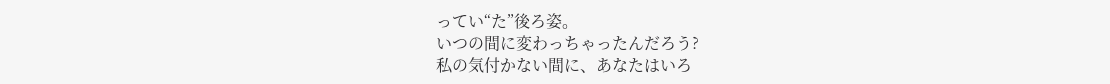ってい“た”後ろ姿。
いつの間に変わっちゃったんだろう?
私の気付かない間に、あなたはいろ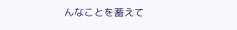んなことを蓄えて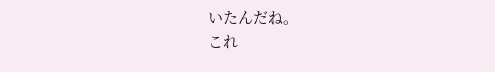いたんだね。
これ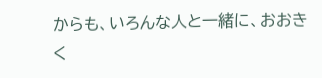からも、いろんな人と一緒に、おおきく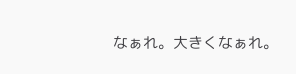なぁれ。大きくなぁれ。